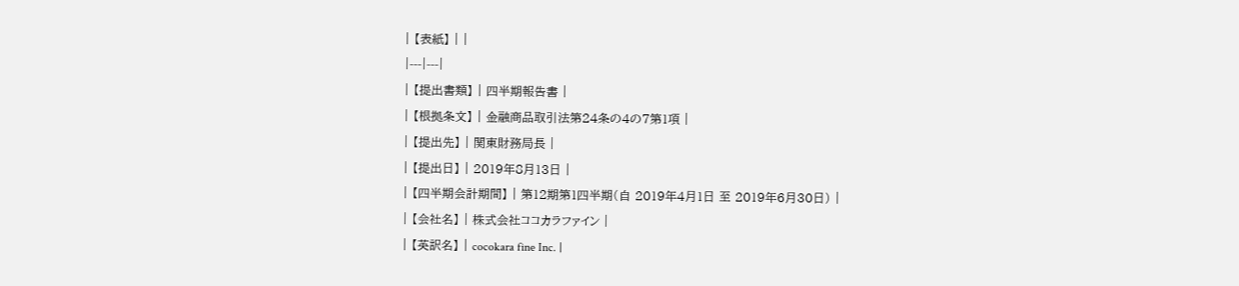| 【表紙】 | |
|---|---|
| 【提出書類】 | 四半期報告書 |
| 【根拠条文】 | 金融商品取引法第24条の4の7第1項 |
| 【提出先】 | 関東財務局長 |
| 【提出日】 | 2019年8月13日 |
| 【四半期会計期間】 | 第12期第1四半期(自 2019年4月1日 至 2019年6月30日) |
| 【会社名】 | 株式会社ココカラファイン |
| 【英訳名】 | cocokara fine Inc. |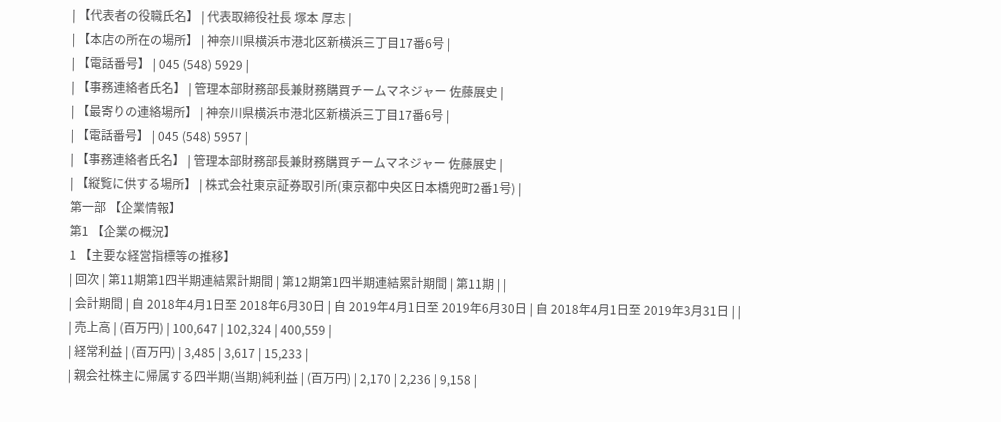| 【代表者の役職氏名】 | 代表取締役社長 塚本 厚志 |
| 【本店の所在の場所】 | 神奈川県横浜市港北区新横浜三丁目17番6号 |
| 【電話番号】 | 045 (548) 5929 |
| 【事務連絡者氏名】 | 管理本部財務部長兼財務購買チームマネジャー 佐藤展史 |
| 【最寄りの連絡場所】 | 神奈川県横浜市港北区新横浜三丁目17番6号 |
| 【電話番号】 | 045 (548) 5957 |
| 【事務連絡者氏名】 | 管理本部財務部長兼財務購買チームマネジャー 佐藤展史 |
| 【縦覧に供する場所】 | 株式会社東京証券取引所(東京都中央区日本橋兜町2番1号) |
第一部 【企業情報】
第1 【企業の概況】
1 【主要な経営指標等の推移】
| 回次 | 第11期第1四半期連結累計期間 | 第12期第1四半期連結累計期間 | 第11期 | |
| 会計期間 | 自 2018年4月1日至 2018年6月30日 | 自 2019年4月1日至 2019年6月30日 | 自 2018年4月1日至 2019年3月31日 | |
| 売上高 | (百万円) | 100,647 | 102,324 | 400,559 |
| 経常利益 | (百万円) | 3,485 | 3,617 | 15,233 |
| 親会社株主に帰属する四半期(当期)純利益 | (百万円) | 2,170 | 2,236 | 9,158 |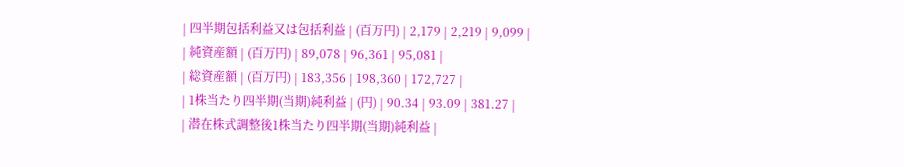| 四半期包括利益又は包括利益 | (百万円) | 2,179 | 2,219 | 9,099 |
| 純資産額 | (百万円) | 89,078 | 96,361 | 95,081 |
| 総資産額 | (百万円) | 183,356 | 198,360 | 172,727 |
| 1株当たり四半期(当期)純利益 | (円) | 90.34 | 93.09 | 381.27 |
| 潜在株式調整後1株当たり四半期(当期)純利益 |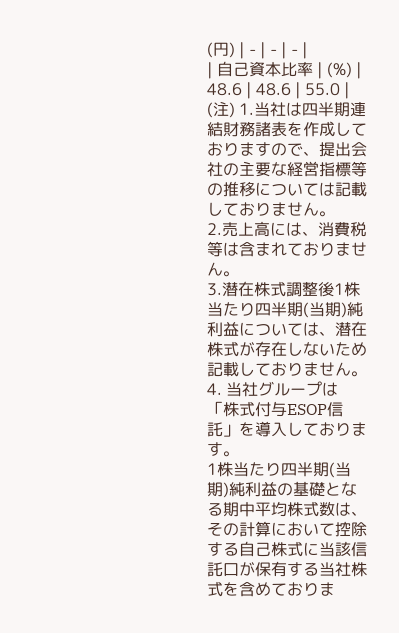(円) | - | - | - |
| 自己資本比率 | (%) | 48.6 | 48.6 | 55.0 |
(注) 1.当社は四半期連結財務諸表を作成しておりますので、提出会社の主要な経営指標等の推移については記載しておりません。
2.売上高には、消費税等は含まれておりません。
3.潜在株式調整後1株当たり四半期(当期)純利益については、潜在株式が存在しないため記載しておりません。
4. 当社グループは「株式付与ESOP信託」を導入しております。
1株当たり四半期(当期)純利益の基礎となる期中平均株式数は、その計算において控除する自己株式に当該信託口が保有する当社株式を含めておりま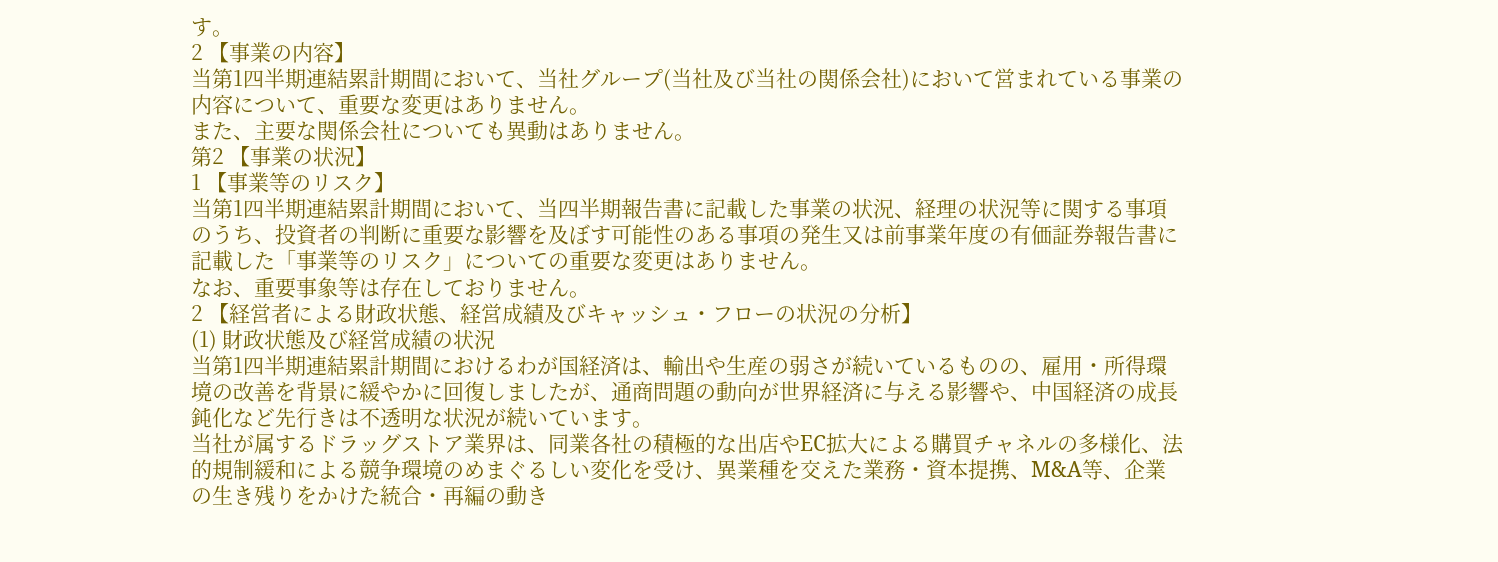す。
2 【事業の内容】
当第1四半期連結累計期間において、当社グループ(当社及び当社の関係会社)において営まれている事業の内容について、重要な変更はありません。
また、主要な関係会社についても異動はありません。
第2 【事業の状況】
1 【事業等のリスク】
当第1四半期連結累計期間において、当四半期報告書に記載した事業の状況、経理の状況等に関する事項のうち、投資者の判断に重要な影響を及ぼす可能性のある事項の発生又は前事業年度の有価証券報告書に記載した「事業等のリスク」についての重要な変更はありません。
なお、重要事象等は存在しておりません。
2 【経営者による財政状態、経営成績及びキャッシュ・フローの状況の分析】
(1) 財政状態及び経営成績の状況
当第1四半期連結累計期間におけるわが国経済は、輸出や生産の弱さが続いているものの、雇用・所得環境の改善を背景に緩やかに回復しましたが、通商問題の動向が世界経済に与える影響や、中国経済の成長鈍化など先行きは不透明な状況が続いています。
当社が属するドラッグストア業界は、同業各社の積極的な出店やEC拡大による購買チャネルの多様化、法的規制緩和による競争環境のめまぐるしい変化を受け、異業種を交えた業務・資本提携、M&A等、企業の生き残りをかけた統合・再編の動き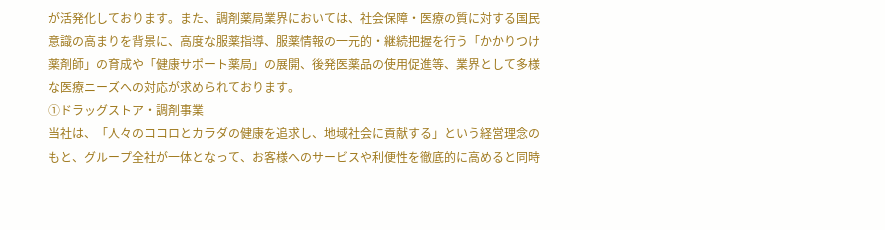が活発化しております。また、調剤薬局業界においては、社会保障・医療の質に対する国民意識の高まりを背景に、高度な服薬指導、服薬情報の一元的・継続把握を行う「かかりつけ薬剤師」の育成や「健康サポート薬局」の展開、後発医薬品の使用促進等、業界として多様な医療ニーズへの対応が求められております。
①ドラッグストア・調剤事業
当社は、「人々のココロとカラダの健康を追求し、地域社会に貢献する」という経営理念のもと、グループ全社が一体となって、お客様へのサービスや利便性を徹底的に高めると同時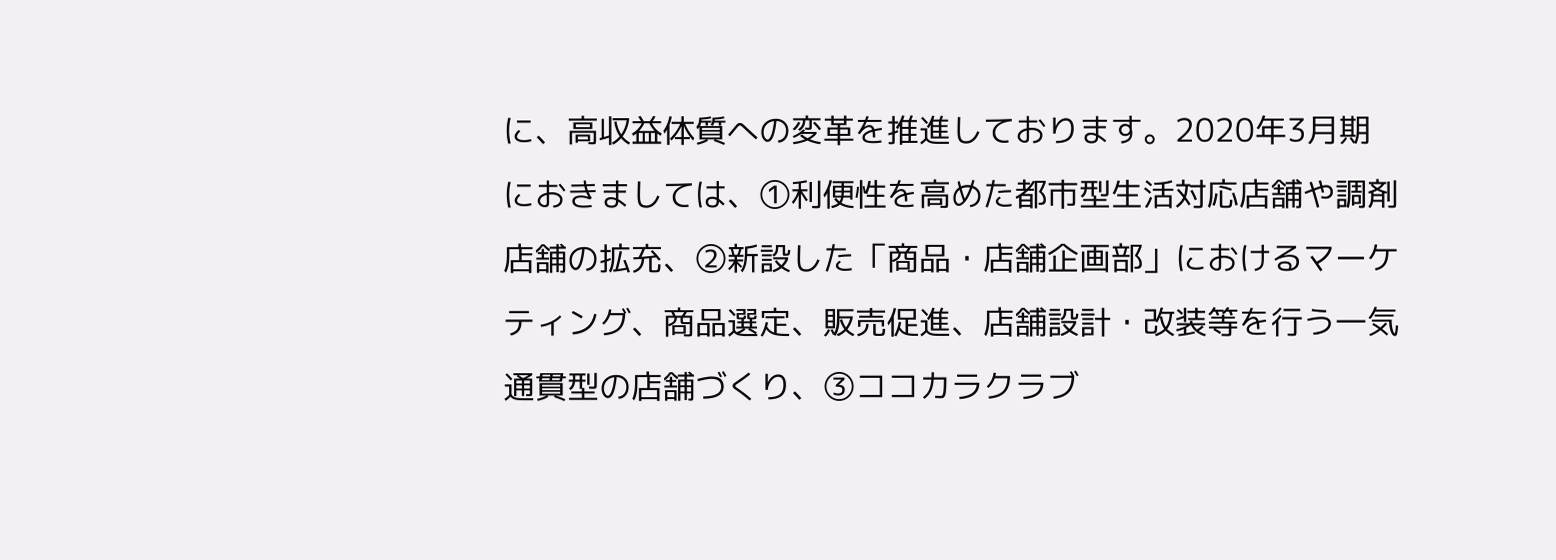に、高収益体質への変革を推進しております。2020年3月期におきましては、①利便性を高めた都市型生活対応店舗や調剤店舗の拡充、②新設した「商品・店舗企画部」におけるマーケティング、商品選定、販売促進、店舗設計・改装等を行う一気通貫型の店舗づくり、③ココカラクラブ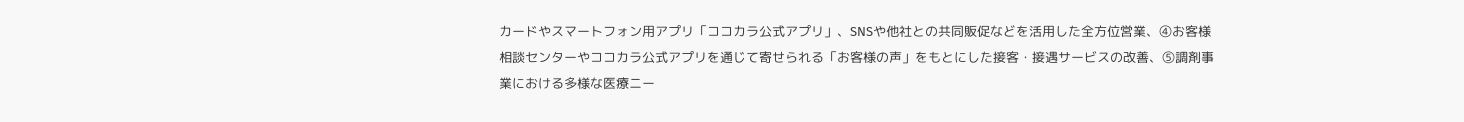カードやスマートフォン用アプリ「ココカラ公式アプリ」、SNSや他社との共同販促などを活用した全方位営業、④お客様相談センターやココカラ公式アプリを通じて寄せられる「お客様の声」をもとにした接客・接遇サービスの改善、⑤調剤事業における多様な医療ニー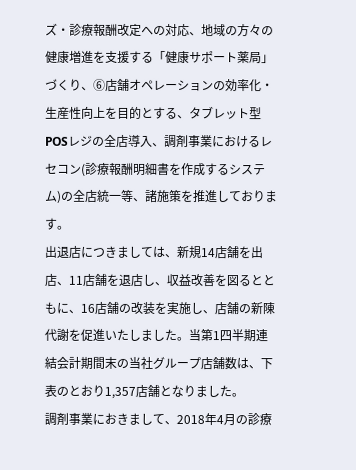ズ・診療報酬改定への対応、地域の方々の健康増進を支援する「健康サポート薬局」づくり、⑥店舗オペレーションの効率化・生産性向上を目的とする、タブレット型POSレジの全店導入、調剤事業におけるレセコン(診療報酬明細書を作成するシステム)の全店統一等、諸施策を推進しております。
出退店につきましては、新規14店舗を出店、11店舗を退店し、収益改善を図るとともに、16店舗の改装を実施し、店舗の新陳代謝を促進いたしました。当第1四半期連結会計期間末の当社グループ店舗数は、下表のとおり1,357店舗となりました。
調剤事業におきまして、2018年4月の診療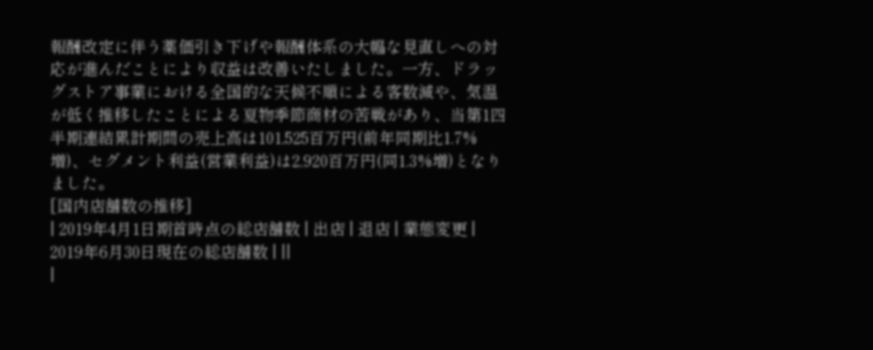報酬改定に伴う薬価引き下げや報酬体系の大幅な見直しへの対応が進んだことにより収益は改善いたしました。一方、ドラッグストア事業における全国的な天候不順による客数減や、気温が低く推移したことによる夏物季節商材の苦戦があり、当第1四半期連結累計期間の売上高は101,525百万円(前年同期比1.7%増)、セグメント利益(営業利益)は2,920百万円(同1.3%増)となりました。
[国内店舗数の推移]
| 2019年4月1日期首時点の総店舗数 | 出店 | 退店 | 業態変更 | 2019年6月30日現在の総店舗数 | ||
|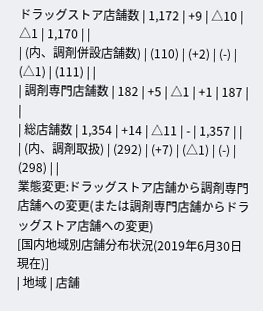ドラッグストア店舗数 | 1,172 | +9 | △10 | △1 | 1,170 | |
| (内、調剤併設店舗数) | (110) | (+2) | (-) | (△1) | (111) | |
| 調剤専門店舗数 | 182 | +5 | △1 | +1 | 187 | |
| 総店舗数 | 1,354 | +14 | △11 | - | 1,357 | |
| (内、調剤取扱) | (292) | (+7) | (△1) | (-) | (298) | |
業態変更:ドラッグストア店舗から調剤専門店舗への変更(または調剤専門店舗からドラッグストア店舗への変更)
[国内地域別店舗分布状況(2019年6月30日現在)]
| 地域 | 店舗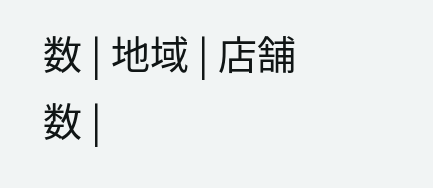数 | 地域 | 店舗数 |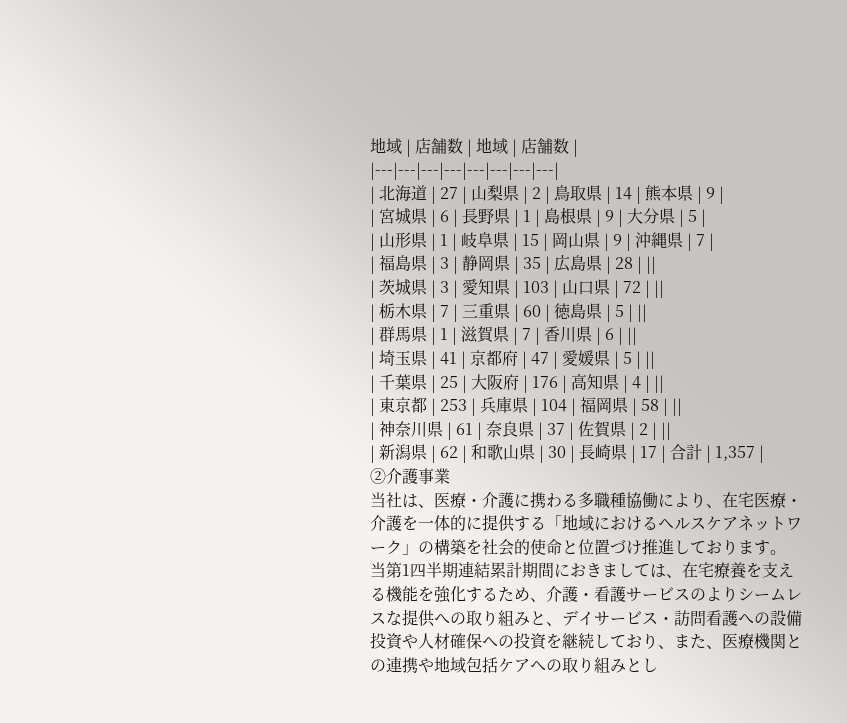地域 | 店舗数 | 地域 | 店舗数 |
|---|---|---|---|---|---|---|---|
| 北海道 | 27 | 山梨県 | 2 | 鳥取県 | 14 | 熊本県 | 9 |
| 宮城県 | 6 | 長野県 | 1 | 島根県 | 9 | 大分県 | 5 |
| 山形県 | 1 | 岐阜県 | 15 | 岡山県 | 9 | 沖縄県 | 7 |
| 福島県 | 3 | 静岡県 | 35 | 広島県 | 28 | ||
| 茨城県 | 3 | 愛知県 | 103 | 山口県 | 72 | ||
| 栃木県 | 7 | 三重県 | 60 | 徳島県 | 5 | ||
| 群馬県 | 1 | 滋賀県 | 7 | 香川県 | 6 | ||
| 埼玉県 | 41 | 京都府 | 47 | 愛媛県 | 5 | ||
| 千葉県 | 25 | 大阪府 | 176 | 高知県 | 4 | ||
| 東京都 | 253 | 兵庫県 | 104 | 福岡県 | 58 | ||
| 神奈川県 | 61 | 奈良県 | 37 | 佐賀県 | 2 | ||
| 新潟県 | 62 | 和歌山県 | 30 | 長崎県 | 17 | 合計 | 1,357 |
②介護事業
当社は、医療・介護に携わる多職種協働により、在宅医療・介護を一体的に提供する「地域におけるヘルスケアネットワーク」の構築を社会的使命と位置づけ推進しております。
当第1四半期連結累計期間におきましては、在宅療養を支える機能を強化するため、介護・看護サービスのよりシームレスな提供への取り組みと、デイサービス・訪問看護への設備投資や人材確保への投資を継続しており、また、医療機関との連携や地域包括ケアへの取り組みとし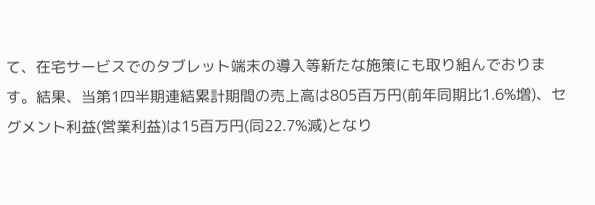て、在宅サービスでのタブレット端末の導入等新たな施策にも取り組んでおります。結果、当第1四半期連結累計期間の売上高は805百万円(前年同期比1.6%増)、セグメント利益(営業利益)は15百万円(同22.7%減)となり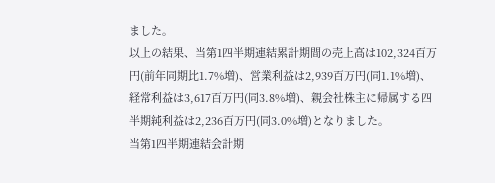ました。
以上の結果、当第1四半期連結累計期間の売上高は102,324百万円(前年同期比1.7%増)、営業利益は2,939百万円(同1.1%増)、経常利益は3,617百万円(同3.8%増)、親会社株主に帰属する四半期純利益は2,236百万円(同3.0%増)となりました。
当第1四半期連結会計期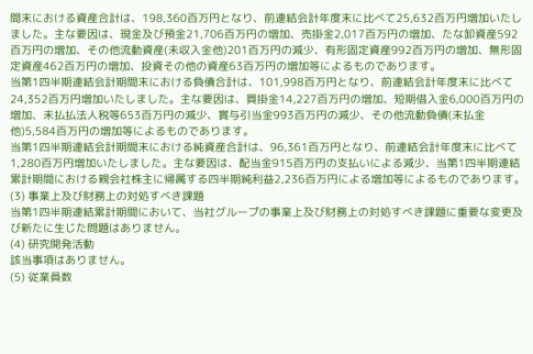間末における資産合計は、198,360百万円となり、前連結会計年度末に比べて25,632百万円増加いたしました。主な要因は、現金及び預金21,706百万円の増加、売掛金2,017百万円の増加、たな卸資産592百万円の増加、その他流動資産(未収入金他)201百万円の減少、有形固定資産992百万円の増加、無形固定資産462百万円の増加、投資その他の資産63百万円の増加等によるものであります。
当第1四半期連結会計期間末における負債合計は、101,998百万円となり、前連結会計年度末に比べて24,352百万円増加いたしました。主な要因は、買掛金14,227百万円の増加、短期借入金6,000百万円の増加、未払払法人税等653百万円の減少、賞与引当金993百万円の減少、その他流動負債(未払金他)5,584百万円の増加等によるものであります。
当第1四半期連結会計期間末における純資産合計は、96,361百万円となり、前連結会計年度末に比べて1,280百万円増加いたしました。主な要因は、配当金915百万円の支払いによる減少、当第1四半期連結累計期間における親会社株主に帰属する四半期純利益2,236百万円による増加等によるものであります。
(3) 事業上及び財務上の対処すべき課題
当第1四半期連結累計期間において、当社グループの事業上及び財務上の対処すべき課題に重要な変更及び新たに生じた問題はありません。
(4) 研究開発活動
該当事項はありません。
(5) 従業員数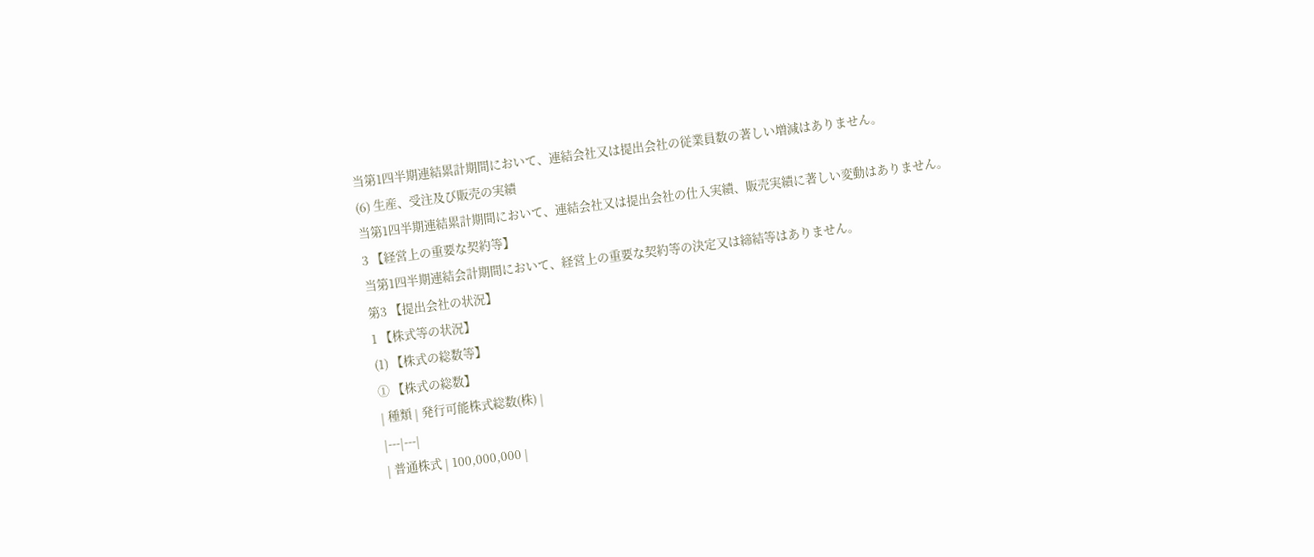当第1四半期連結累計期間において、連結会社又は提出会社の従業員数の著しい増減はありません。
(6) 生産、受注及び販売の実績
当第1四半期連結累計期間において、連結会社又は提出会社の仕入実績、販売実績に著しい変動はありません。
3 【経営上の重要な契約等】
当第1四半期連結会計期間において、経営上の重要な契約等の決定又は締結等はありません。
第3 【提出会社の状況】
1 【株式等の状況】
(1) 【株式の総数等】
① 【株式の総数】
| 種類 | 発行可能株式総数(株) |
|---|---|
| 普通株式 | 100,000,000 |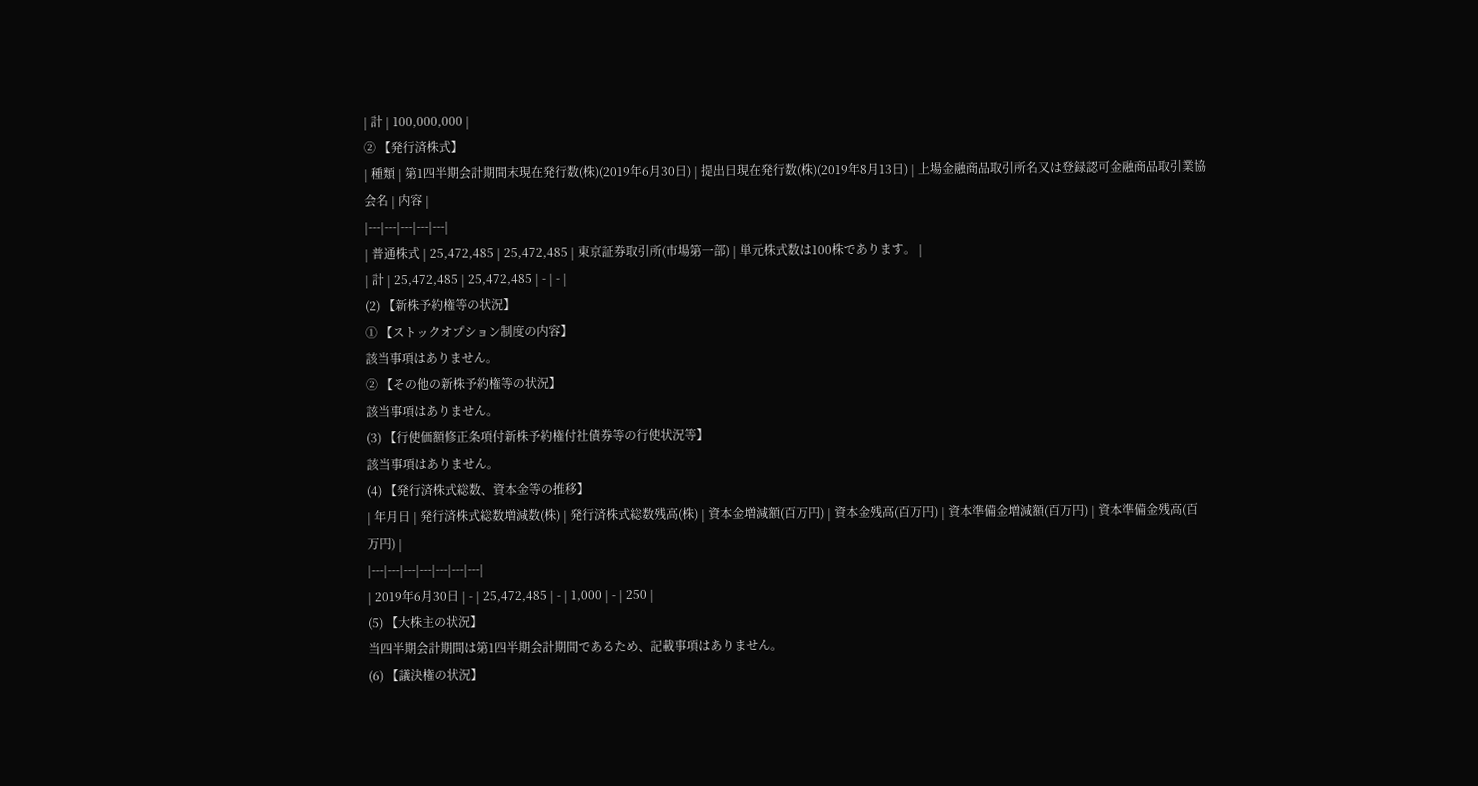| 計 | 100,000,000 |
② 【発行済株式】
| 種類 | 第1四半期会計期間末現在発行数(株)(2019年6月30日) | 提出日現在発行数(株)(2019年8月13日) | 上場金融商品取引所名又は登録認可金融商品取引業協会名 | 内容 |
|---|---|---|---|---|
| 普通株式 | 25,472,485 | 25,472,485 | 東京証券取引所(市場第一部) | 単元株式数は100株であります。 |
| 計 | 25,472,485 | 25,472,485 | - | - |
(2) 【新株予約権等の状況】
① 【ストックオプション制度の内容】
該当事項はありません。
② 【その他の新株予約権等の状況】
該当事項はありません。
(3) 【行使価額修正条項付新株予約権付社債券等の行使状況等】
該当事項はありません。
(4) 【発行済株式総数、資本金等の推移】
| 年月日 | 発行済株式総数増減数(株) | 発行済株式総数残高(株) | 資本金増減額(百万円) | 資本金残高(百万円) | 資本準備金増減額(百万円) | 資本準備金残高(百万円) |
|---|---|---|---|---|---|---|
| 2019年6月30日 | - | 25,472,485 | - | 1,000 | - | 250 |
(5) 【大株主の状況】
当四半期会計期間は第1四半期会計期間であるため、記載事項はありません。
(6) 【議決権の状況】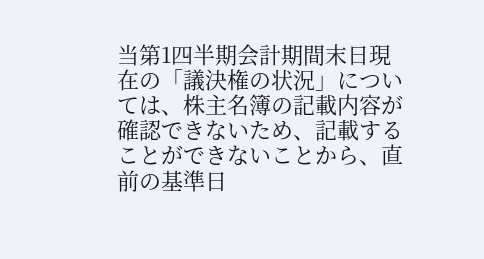当第1四半期会計期間末日現在の「議決権の状況」については、株主名簿の記載内容が確認できないため、記載することができないことから、直前の基準日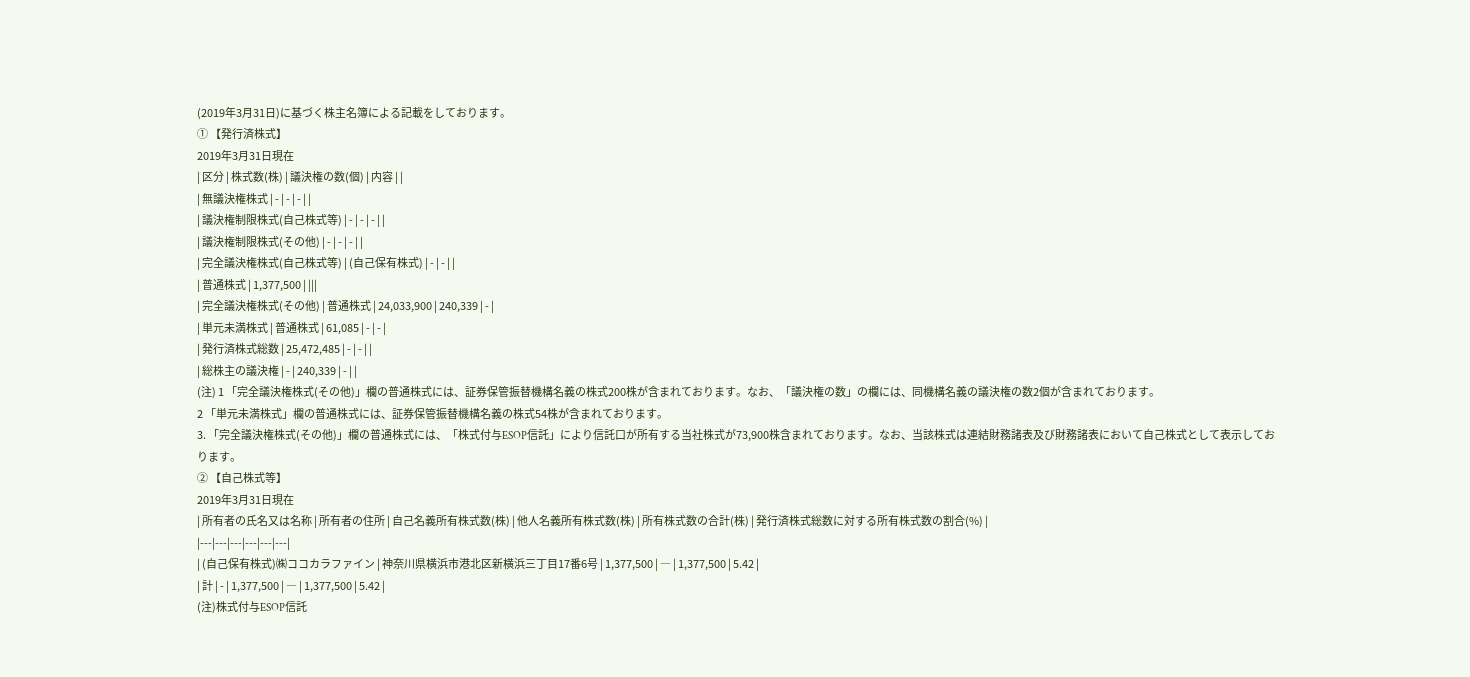(2019年3月31日)に基づく株主名簿による記載をしております。
① 【発行済株式】
2019年3月31日現在
| 区分 | 株式数(株) | 議決権の数(個) | 内容 | |
| 無議決権株式 | - | - | - | |
| 議決権制限株式(自己株式等) | - | - | - | |
| 議決権制限株式(その他) | - | - | - | |
| 完全議決権株式(自己株式等) | (自己保有株式) | - | - | |
| 普通株式 | 1,377,500 | |||
| 完全議決権株式(その他) | 普通株式 | 24,033,900 | 240,339 | - |
| 単元未満株式 | 普通株式 | 61,085 | - | - |
| 発行済株式総数 | 25,472,485 | - | - | |
| 総株主の議決権 | - | 240,339 | - | |
(注) 1 「完全議決権株式(その他)」欄の普通株式には、証券保管振替機構名義の株式200株が含まれております。なお、「議決権の数」の欄には、同機構名義の議決権の数2個が含まれております。
2 「単元未満株式」欄の普通株式には、証券保管振替機構名義の株式54株が含まれております。
3. 「完全議決権株式(その他)」欄の普通株式には、「株式付与ESOP信託」により信託口が所有する当社株式が73,900株含まれております。なお、当該株式は連結財務諸表及び財務諸表において自己株式として表示しております。
② 【自己株式等】
2019年3月31日現在
| 所有者の氏名又は名称 | 所有者の住所 | 自己名義所有株式数(株) | 他人名義所有株式数(株) | 所有株式数の合計(株) | 発行済株式総数に対する所有株式数の割合(%) |
|---|---|---|---|---|---|
| (自己保有株式)㈱ココカラファイン | 神奈川県横浜市港北区新横浜三丁目17番6号 | 1,377,500 | ― | 1,377,500 | 5.42 |
| 計 | - | 1,377,500 | ― | 1,377,500 | 5.42 |
(注)株式付与ESOP信託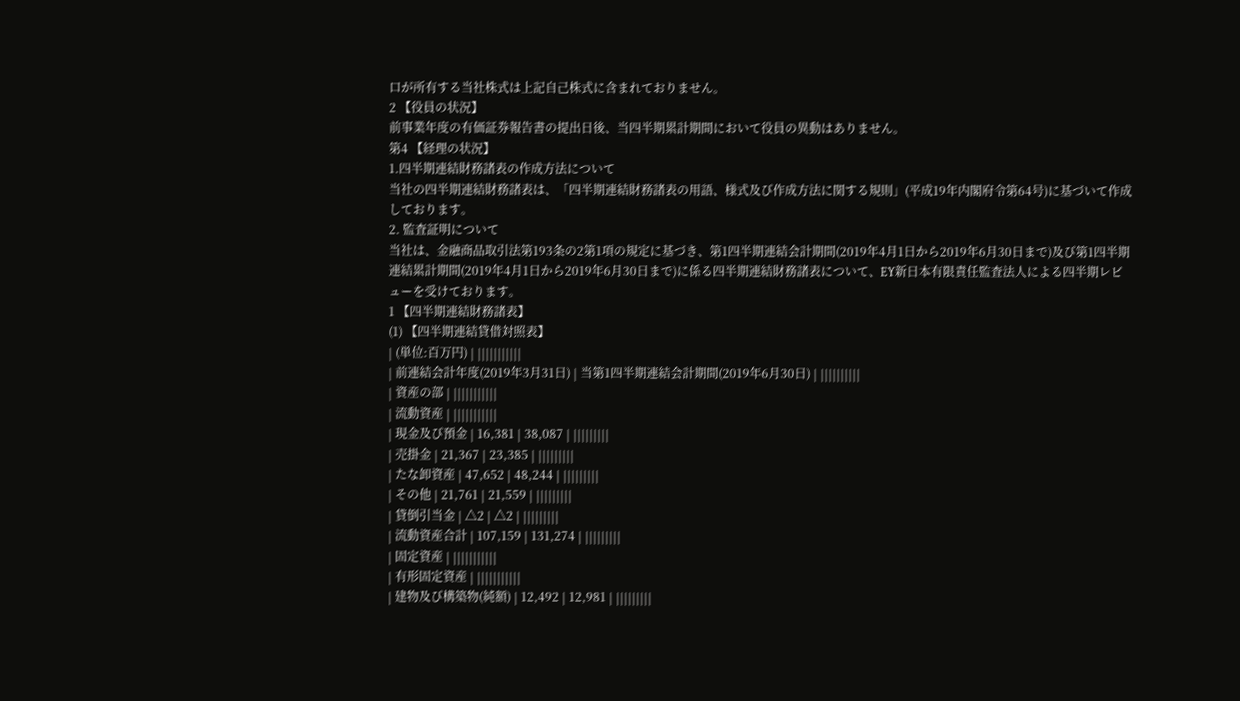口が所有する当社株式は上記自己株式に含まれておりません。
2 【役員の状況】
前事業年度の有価証券報告書の提出日後、当四半期累計期間において役員の異動はありません。
第4 【経理の状況】
1.四半期連結財務諸表の作成方法について
当社の四半期連結財務諸表は、「四半期連結財務諸表の用語、様式及び作成方法に関する規則」(平成19年内閣府令第64号)に基づいて作成しております。
2. 監査証明について
当社は、金融商品取引法第193条の2第1項の規定に基づき、第1四半期連結会計期間(2019年4月1日から2019年6月30日まで)及び第1四半期連結累計期間(2019年4月1日から2019年6月30日まで)に係る四半期連結財務諸表について、EY新日本有限責任監査法人による四半期レビューを受けております。
1 【四半期連結財務諸表】
(1) 【四半期連結貸借対照表】
| (単位:百万円) | |||||||||||
| 前連結会計年度(2019年3月31日) | 当第1四半期連結会計期間(2019年6月30日) | ||||||||||
| 資産の部 | |||||||||||
| 流動資産 | |||||||||||
| 現金及び預金 | 16,381 | 38,087 | |||||||||
| 売掛金 | 21,367 | 23,385 | |||||||||
| たな卸資産 | 47,652 | 48,244 | |||||||||
| その他 | 21,761 | 21,559 | |||||||||
| 貸倒引当金 | △2 | △2 | |||||||||
| 流動資産合計 | 107,159 | 131,274 | |||||||||
| 固定資産 | |||||||||||
| 有形固定資産 | |||||||||||
| 建物及び構築物(純額) | 12,492 | 12,981 | |||||||||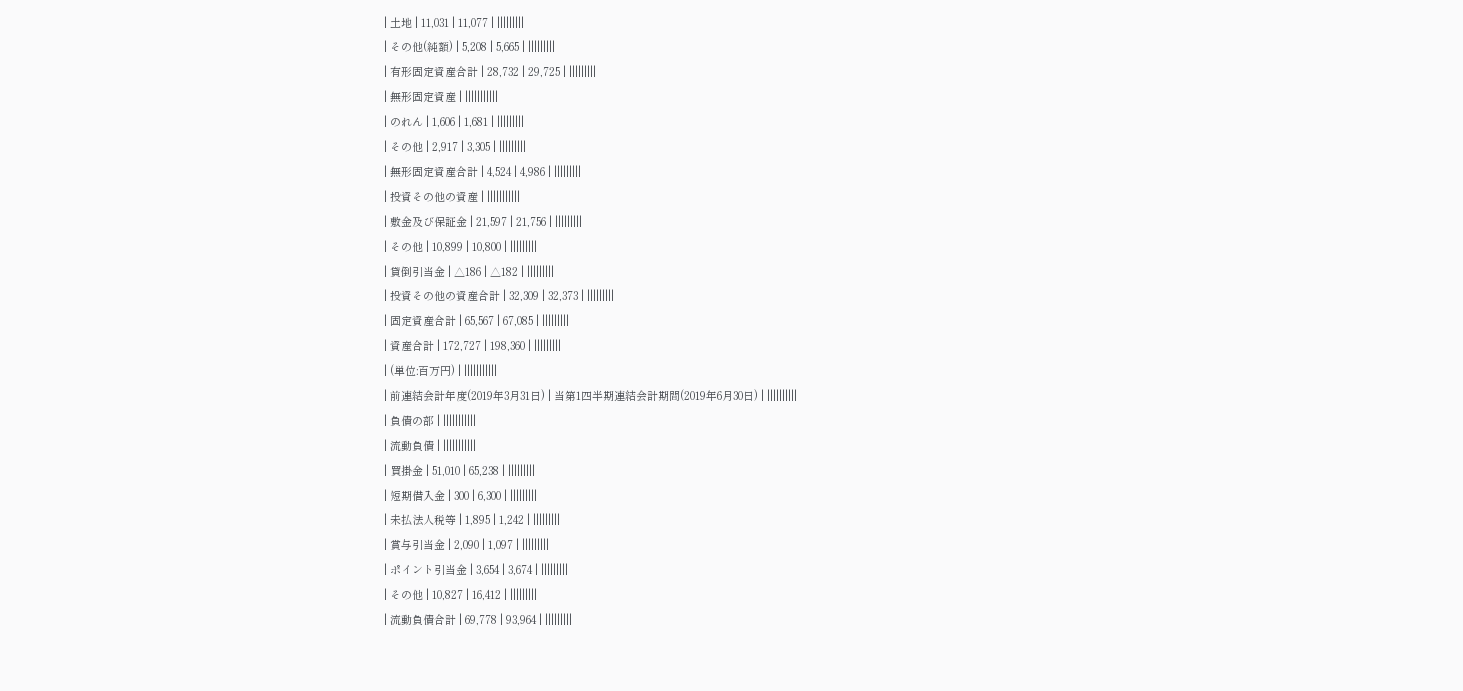| 土地 | 11,031 | 11,077 | |||||||||
| その他(純額) | 5,208 | 5,665 | |||||||||
| 有形固定資産合計 | 28,732 | 29,725 | |||||||||
| 無形固定資産 | |||||||||||
| のれん | 1,606 | 1,681 | |||||||||
| その他 | 2,917 | 3,305 | |||||||||
| 無形固定資産合計 | 4,524 | 4,986 | |||||||||
| 投資その他の資産 | |||||||||||
| 敷金及び保証金 | 21,597 | 21,756 | |||||||||
| その他 | 10,899 | 10,800 | |||||||||
| 貸倒引当金 | △186 | △182 | |||||||||
| 投資その他の資産合計 | 32,309 | 32,373 | |||||||||
| 固定資産合計 | 65,567 | 67,085 | |||||||||
| 資産合計 | 172,727 | 198,360 | |||||||||
| (単位:百万円) | |||||||||||
| 前連結会計年度(2019年3月31日) | 当第1四半期連結会計期間(2019年6月30日) | ||||||||||
| 負債の部 | |||||||||||
| 流動負債 | |||||||||||
| 買掛金 | 51,010 | 65,238 | |||||||||
| 短期借入金 | 300 | 6,300 | |||||||||
| 未払法人税等 | 1,895 | 1,242 | |||||||||
| 賞与引当金 | 2,090 | 1,097 | |||||||||
| ポイント引当金 | 3,654 | 3,674 | |||||||||
| その他 | 10,827 | 16,412 | |||||||||
| 流動負債合計 | 69,778 | 93,964 | |||||||||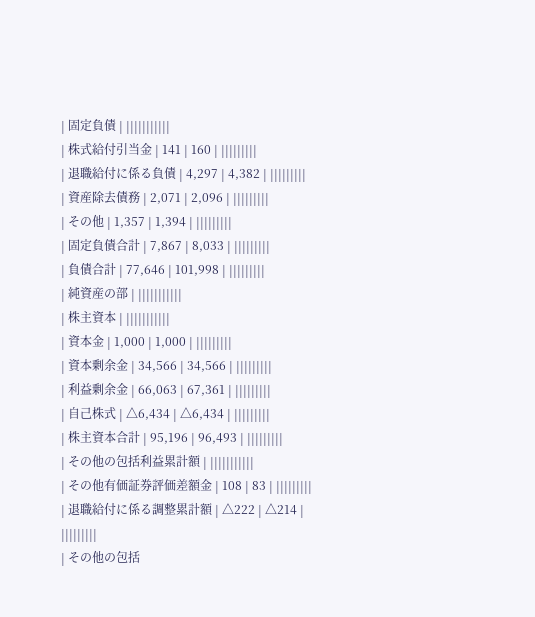| 固定負債 | |||||||||||
| 株式給付引当金 | 141 | 160 | |||||||||
| 退職給付に係る負債 | 4,297 | 4,382 | |||||||||
| 資産除去債務 | 2,071 | 2,096 | |||||||||
| その他 | 1,357 | 1,394 | |||||||||
| 固定負債合計 | 7,867 | 8,033 | |||||||||
| 負債合計 | 77,646 | 101,998 | |||||||||
| 純資産の部 | |||||||||||
| 株主資本 | |||||||||||
| 資本金 | 1,000 | 1,000 | |||||||||
| 資本剰余金 | 34,566 | 34,566 | |||||||||
| 利益剰余金 | 66,063 | 67,361 | |||||||||
| 自己株式 | △6,434 | △6,434 | |||||||||
| 株主資本合計 | 95,196 | 96,493 | |||||||||
| その他の包括利益累計額 | |||||||||||
| その他有価証券評価差額金 | 108 | 83 | |||||||||
| 退職給付に係る調整累計額 | △222 | △214 | |||||||||
| その他の包括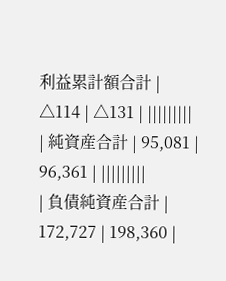利益累計額合計 | △114 | △131 | |||||||||
| 純資産合計 | 95,081 | 96,361 | |||||||||
| 負債純資産合計 | 172,727 | 198,360 |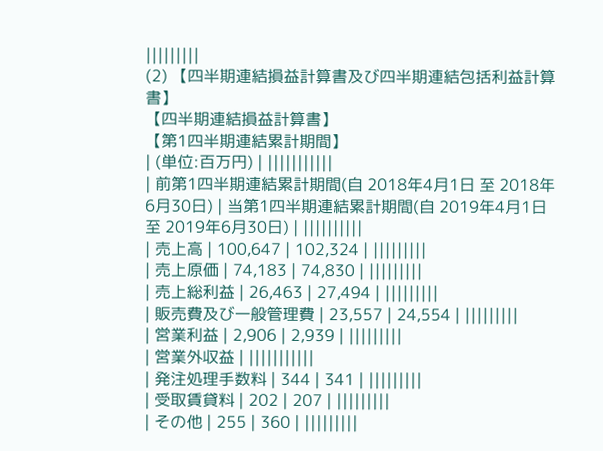|||||||||
(2) 【四半期連結損益計算書及び四半期連結包括利益計算書】
【四半期連結損益計算書】
【第1四半期連結累計期間】
| (単位:百万円) | |||||||||||
| 前第1四半期連結累計期間(自 2018年4月1日 至 2018年6月30日) | 当第1四半期連結累計期間(自 2019年4月1日 至 2019年6月30日) | ||||||||||
| 売上高 | 100,647 | 102,324 | |||||||||
| 売上原価 | 74,183 | 74,830 | |||||||||
| 売上総利益 | 26,463 | 27,494 | |||||||||
| 販売費及び一般管理費 | 23,557 | 24,554 | |||||||||
| 営業利益 | 2,906 | 2,939 | |||||||||
| 営業外収益 | |||||||||||
| 発注処理手数料 | 344 | 341 | |||||||||
| 受取賃貸料 | 202 | 207 | |||||||||
| その他 | 255 | 360 | |||||||||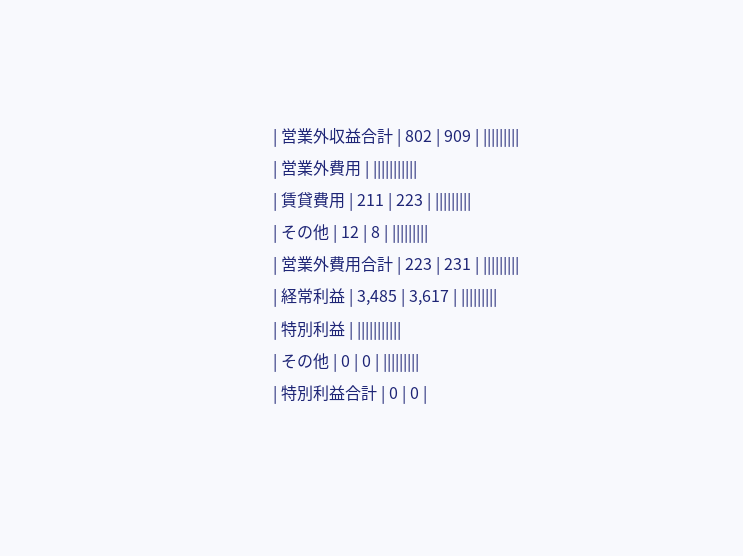| 営業外収益合計 | 802 | 909 | |||||||||
| 営業外費用 | |||||||||||
| 賃貸費用 | 211 | 223 | |||||||||
| その他 | 12 | 8 | |||||||||
| 営業外費用合計 | 223 | 231 | |||||||||
| 経常利益 | 3,485 | 3,617 | |||||||||
| 特別利益 | |||||||||||
| その他 | 0 | 0 | |||||||||
| 特別利益合計 | 0 | 0 |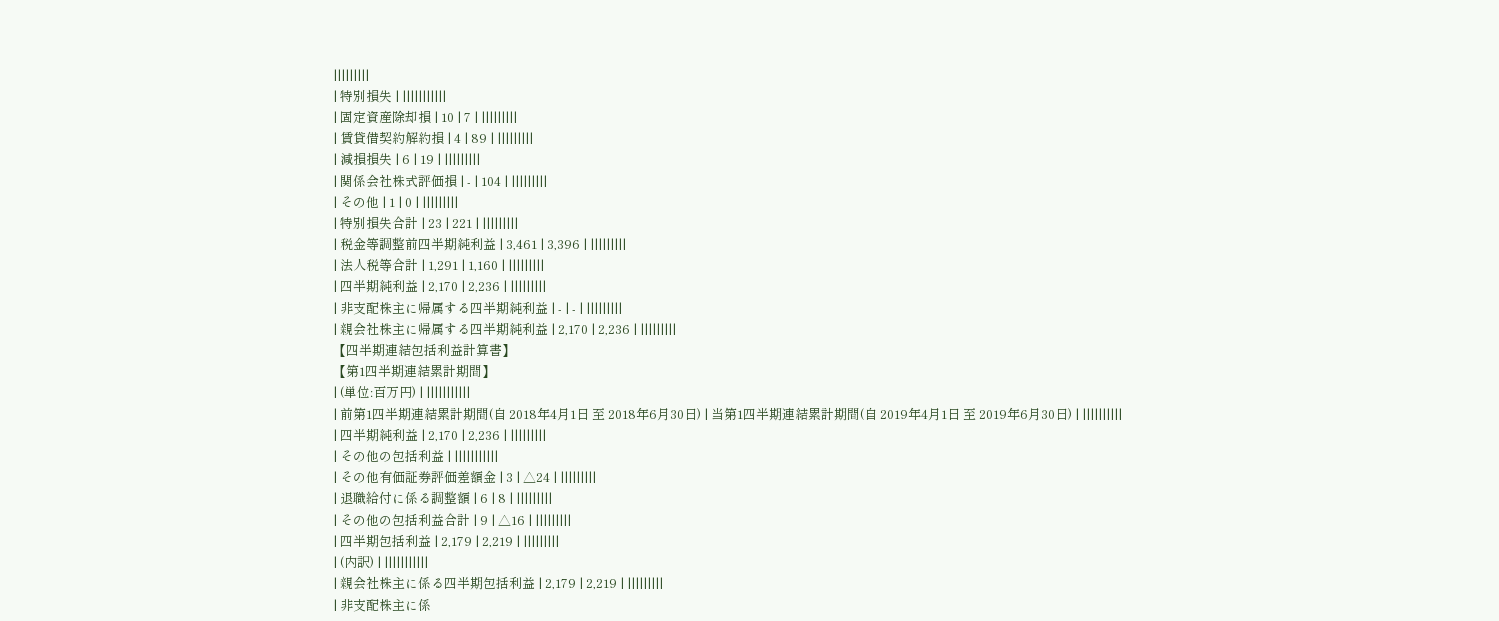|||||||||
| 特別損失 | |||||||||||
| 固定資産除却損 | 10 | 7 | |||||||||
| 賃貸借契約解約損 | 4 | 89 | |||||||||
| 減損損失 | 6 | 19 | |||||||||
| 関係会社株式評価損 | - | 104 | |||||||||
| その他 | 1 | 0 | |||||||||
| 特別損失合計 | 23 | 221 | |||||||||
| 税金等調整前四半期純利益 | 3,461 | 3,396 | |||||||||
| 法人税等合計 | 1,291 | 1,160 | |||||||||
| 四半期純利益 | 2,170 | 2,236 | |||||||||
| 非支配株主に帰属する四半期純利益 | - | - | |||||||||
| 親会社株主に帰属する四半期純利益 | 2,170 | 2,236 | |||||||||
【四半期連結包括利益計算書】
【第1四半期連結累計期間】
| (単位:百万円) | |||||||||||
| 前第1四半期連結累計期間(自 2018年4月1日 至 2018年6月30日) | 当第1四半期連結累計期間(自 2019年4月1日 至 2019年6月30日) | ||||||||||
| 四半期純利益 | 2,170 | 2,236 | |||||||||
| その他の包括利益 | |||||||||||
| その他有価証券評価差額金 | 3 | △24 | |||||||||
| 退職給付に係る調整額 | 6 | 8 | |||||||||
| その他の包括利益合計 | 9 | △16 | |||||||||
| 四半期包括利益 | 2,179 | 2,219 | |||||||||
| (内訳) | |||||||||||
| 親会社株主に係る四半期包括利益 | 2,179 | 2,219 | |||||||||
| 非支配株主に係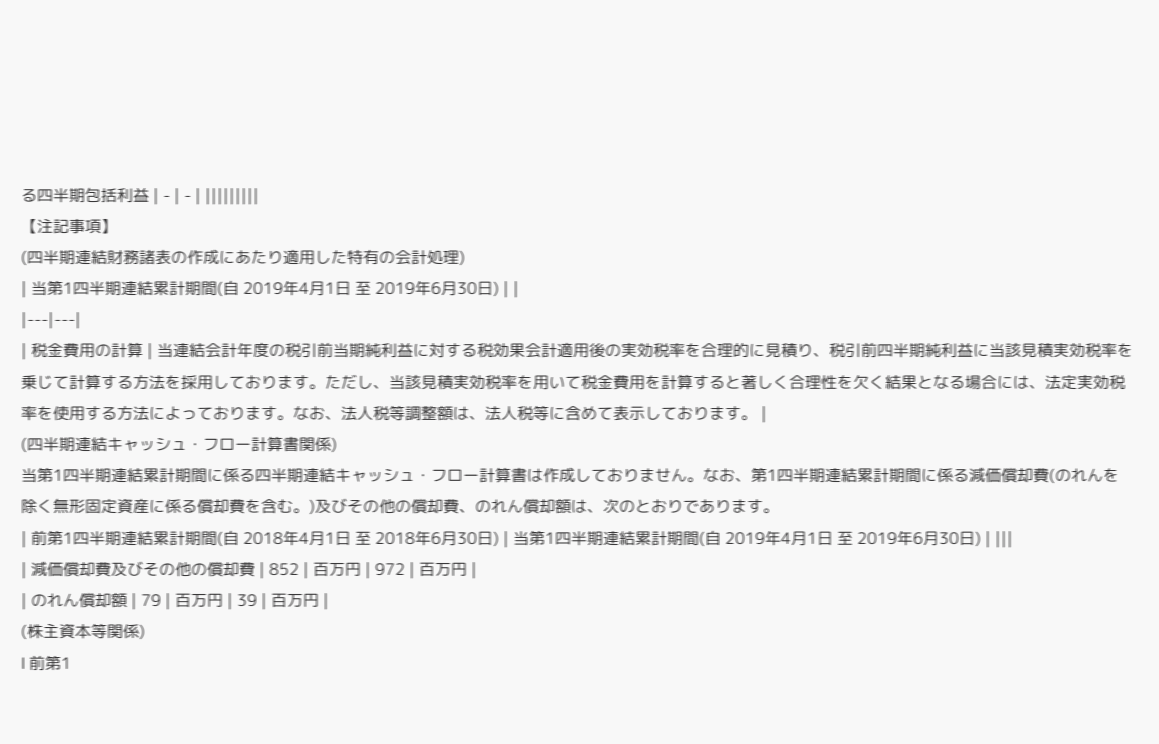る四半期包括利益 | - | - | |||||||||
【注記事項】
(四半期連結財務諸表の作成にあたり適用した特有の会計処理)
| 当第1四半期連結累計期間(自 2019年4月1日 至 2019年6月30日) | |
|---|---|
| 税金費用の計算 | 当連結会計年度の税引前当期純利益に対する税効果会計適用後の実効税率を合理的に見積り、税引前四半期純利益に当該見積実効税率を乗じて計算する方法を採用しております。ただし、当該見積実効税率を用いて税金費用を計算すると著しく合理性を欠く結果となる場合には、法定実効税率を使用する方法によっております。なお、法人税等調整額は、法人税等に含めて表示しております。 |
(四半期連結キャッシュ・フロー計算書関係)
当第1四半期連結累計期間に係る四半期連結キャッシュ・フロー計算書は作成しておりません。なお、第1四半期連結累計期間に係る減価償却費(のれんを除く無形固定資産に係る償却費を含む。)及びその他の償却費、のれん償却額は、次のとおりであります。
| 前第1四半期連結累計期間(自 2018年4月1日 至 2018年6月30日) | 当第1四半期連結累計期間(自 2019年4月1日 至 2019年6月30日) | |||
| 減価償却費及びその他の償却費 | 852 | 百万円 | 972 | 百万円 |
| のれん償却額 | 79 | 百万円 | 39 | 百万円 |
(株主資本等関係)
Ⅰ 前第1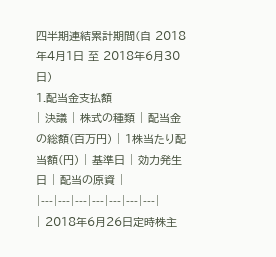四半期連結累計期間(自 2018年4月1日 至 2018年6月30日)
1.配当金支払額
| 決議 | 株式の種類 | 配当金の総額(百万円) | 1株当たり配当額(円) | 基準日 | 効力発生日 | 配当の原資 |
|---|---|---|---|---|---|---|
| 2018年6月26日定時株主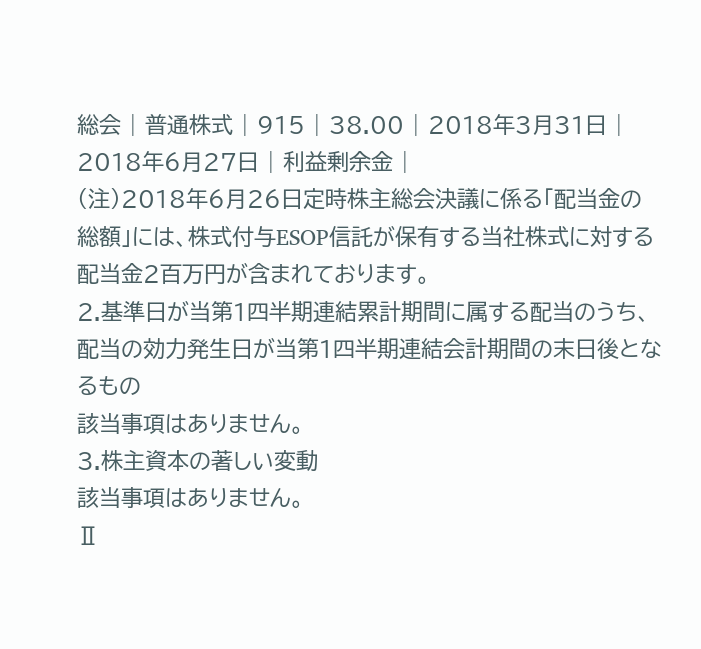総会 | 普通株式 | 915 | 38.00 | 2018年3月31日 | 2018年6月27日 | 利益剰余金 |
(注)2018年6月26日定時株主総会決議に係る「配当金の総額」には、株式付与ESOP信託が保有する当社株式に対する配当金2百万円が含まれております。
2.基準日が当第1四半期連結累計期間に属する配当のうち、配当の効力発生日が当第1四半期連結会計期間の末日後となるもの
該当事項はありません。
3.株主資本の著しい変動
該当事項はありません。
Ⅱ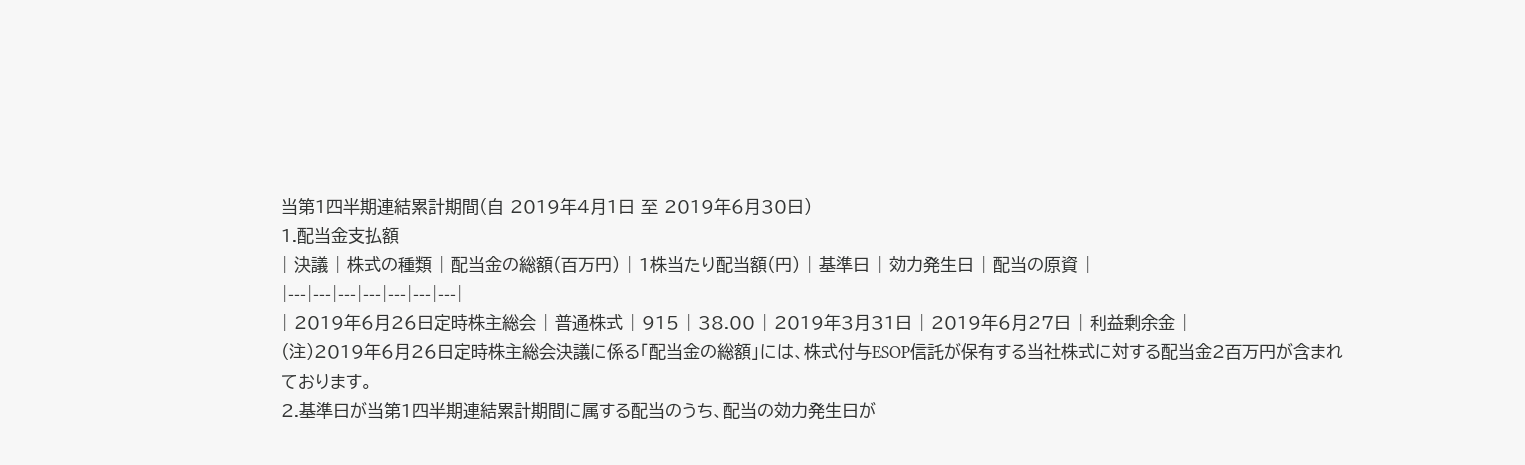当第1四半期連結累計期間(自 2019年4月1日 至 2019年6月30日)
1.配当金支払額
| 決議 | 株式の種類 | 配当金の総額(百万円) | 1株当たり配当額(円) | 基準日 | 効力発生日 | 配当の原資 |
|---|---|---|---|---|---|---|
| 2019年6月26日定時株主総会 | 普通株式 | 915 | 38.00 | 2019年3月31日 | 2019年6月27日 | 利益剰余金 |
(注)2019年6月26日定時株主総会決議に係る「配当金の総額」には、株式付与ESOP信託が保有する当社株式に対する配当金2百万円が含まれております。
2.基準日が当第1四半期連結累計期間に属する配当のうち、配当の効力発生日が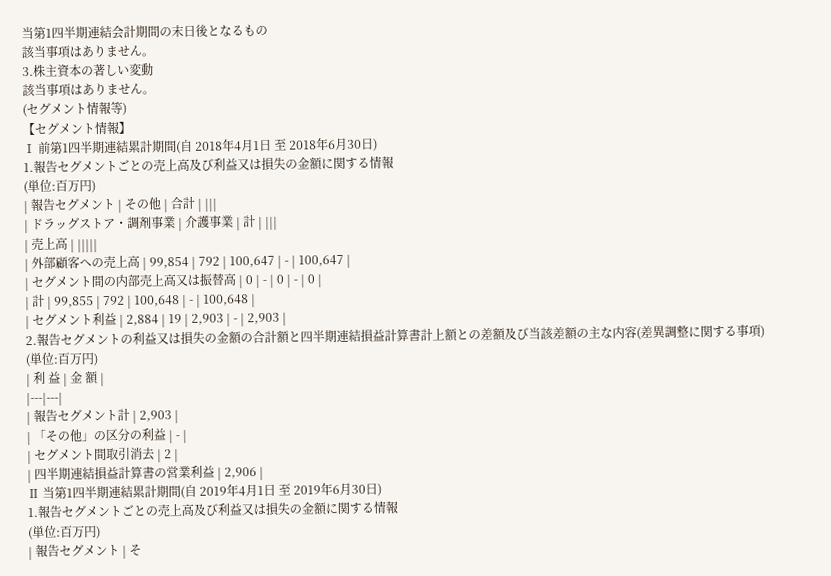当第1四半期連結会計期間の末日後となるもの
該当事項はありません。
3.株主資本の著しい変動
該当事項はありません。
(セグメント情報等)
【セグメント情報】
Ⅰ 前第1四半期連結累計期間(自 2018年4月1日 至 2018年6月30日)
1.報告セグメントごとの売上高及び利益又は損失の金額に関する情報
(単位:百万円)
| 報告セグメント | その他 | 合計 | |||
| ドラッグストア・調剤事業 | 介護事業 | 計 | |||
| 売上高 | |||||
| 外部顧客への売上高 | 99,854 | 792 | 100,647 | - | 100,647 |
| セグメント間の内部売上高又は振替高 | 0 | - | 0 | - | 0 |
| 計 | 99,855 | 792 | 100,648 | - | 100,648 |
| セグメント利益 | 2,884 | 19 | 2,903 | - | 2,903 |
2.報告セグメントの利益又は損失の金額の合計額と四半期連結損益計算書計上額との差額及び当該差額の主な内容(差異調整に関する事項)
(単位:百万円)
| 利 益 | 金 額 |
|---|---|
| 報告セグメント計 | 2,903 |
| 「その他」の区分の利益 | - |
| セグメント間取引消去 | 2 |
| 四半期連結損益計算書の営業利益 | 2,906 |
Ⅱ 当第1四半期連結累計期間(自 2019年4月1日 至 2019年6月30日)
1.報告セグメントごとの売上高及び利益又は損失の金額に関する情報
(単位:百万円)
| 報告セグメント | そ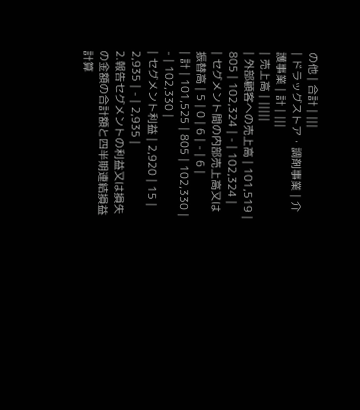の他 | 合計 | |||
| ドラッグストア・調剤事業 | 介護事業 | 計 | |||
| 売上高 | |||||
| 外部顧客への売上高 | 101,519 | 805 | 102,324 | - | 102,324 |
| セグメント間の内部売上高又は振替高 | 5 | 0 | 6 | - | 6 |
| 計 | 101,525 | 805 | 102,330 | - | 102,330 |
| セグメント利益 | 2,920 | 15 | 2,935 | - | 2,935 |
2.報告セグメントの利益又は損失の金額の合計額と四半期連結損益計算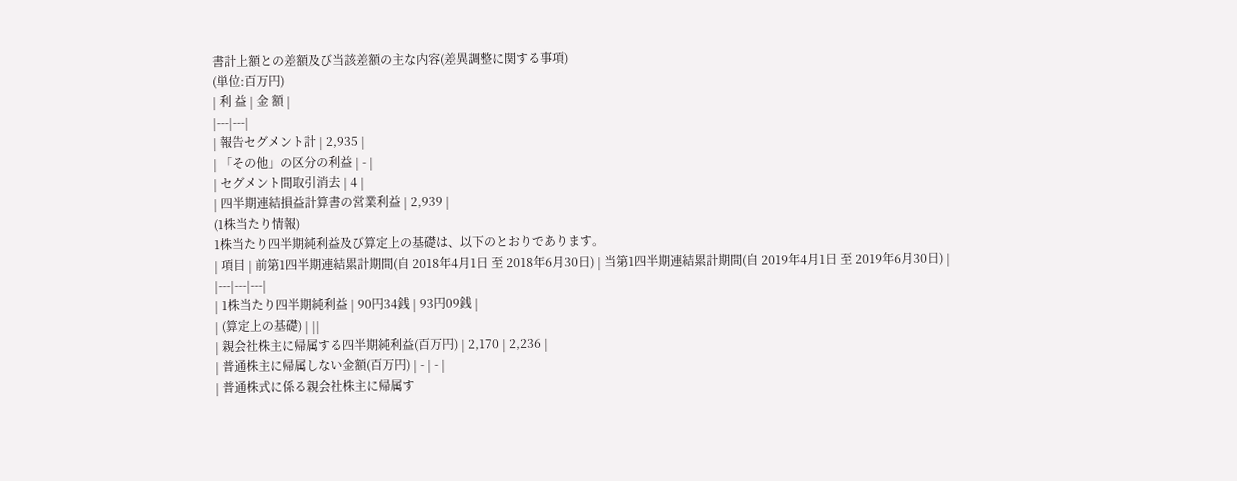書計上額との差額及び当該差額の主な内容(差異調整に関する事項)
(単位:百万円)
| 利 益 | 金 額 |
|---|---|
| 報告セグメント計 | 2,935 |
| 「その他」の区分の利益 | - |
| セグメント間取引消去 | 4 |
| 四半期連結損益計算書の営業利益 | 2,939 |
(1株当たり情報)
1株当たり四半期純利益及び算定上の基礎は、以下のとおりであります。
| 項目 | 前第1四半期連結累計期間(自 2018年4月1日 至 2018年6月30日) | 当第1四半期連結累計期間(自 2019年4月1日 至 2019年6月30日) |
|---|---|---|
| 1株当たり四半期純利益 | 90円34銭 | 93円09銭 |
| (算定上の基礎) | ||
| 親会社株主に帰属する四半期純利益(百万円) | 2,170 | 2,236 |
| 普通株主に帰属しない金額(百万円) | - | - |
| 普通株式に係る親会社株主に帰属す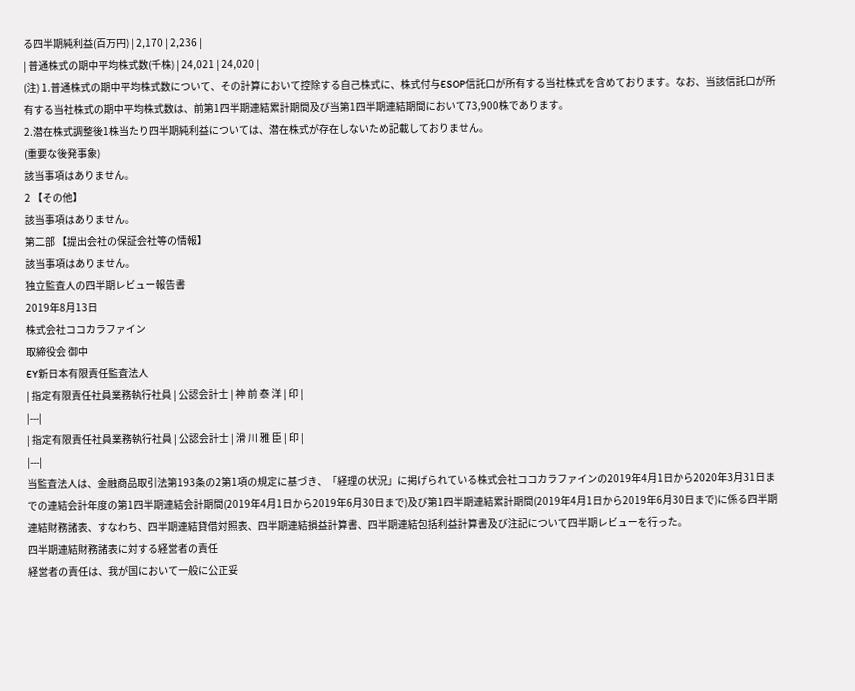る四半期純利益(百万円) | 2,170 | 2,236 |
| 普通株式の期中平均株式数(千株) | 24,021 | 24,020 |
(注) 1.普通株式の期中平均株式数について、その計算において控除する自己株式に、株式付与ESOP信託口が所有する当社株式を含めております。なお、当該信託口が所有する当社株式の期中平均株式数は、前第1四半期連結累計期間及び当第1四半期連結期間において73,900株であります。
2.潜在株式調整後1株当たり四半期純利益については、潜在株式が存在しないため記載しておりません。
(重要な後発事象)
該当事項はありません。
2 【その他】
該当事項はありません。
第二部 【提出会社の保証会社等の情報】
該当事項はありません。
独立監査人の四半期レビュー報告書
2019年8月13日
株式会社ココカラファイン
取締役会 御中
EY新日本有限責任監査法人
| 指定有限責任社員業務執行社員 | 公認会計士 | 神 前 泰 洋 | 印 |
|---|
| 指定有限責任社員業務執行社員 | 公認会計士 | 滑 川 雅 臣 | 印 |
|---|
当監査法人は、金融商品取引法第193条の2第1項の規定に基づき、「経理の状況」に掲げられている株式会社ココカラファインの2019年4月1日から2020年3月31日までの連結会計年度の第1四半期連結会計期間(2019年4月1日から2019年6月30日まで)及び第1四半期連結累計期間(2019年4月1日から2019年6月30日まで)に係る四半期連結財務諸表、すなわち、四半期連結貸借対照表、四半期連結損益計算書、四半期連結包括利益計算書及び注記について四半期レビューを行った。
四半期連結財務諸表に対する経営者の責任
経営者の責任は、我が国において一般に公正妥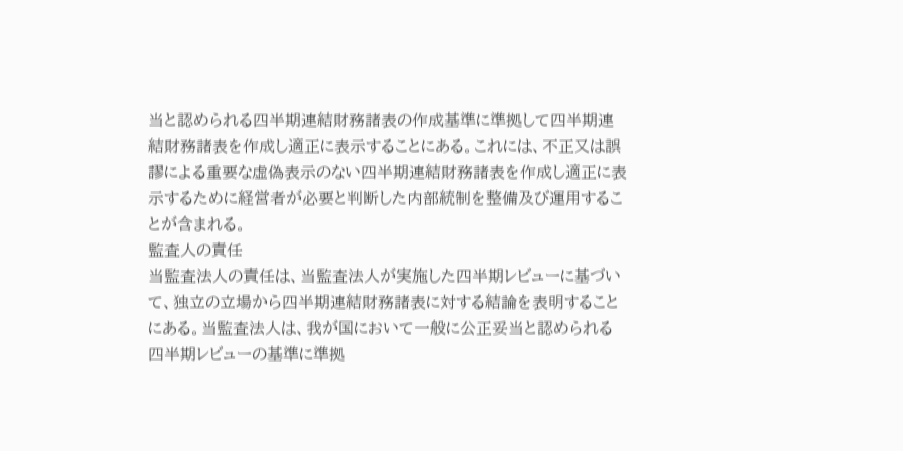当と認められる四半期連結財務諸表の作成基準に準拠して四半期連結財務諸表を作成し適正に表示することにある。これには、不正又は誤謬による重要な虚偽表示のない四半期連結財務諸表を作成し適正に表示するために経営者が必要と判断した内部統制を整備及び運用することが含まれる。
監査人の責任
当監査法人の責任は、当監査法人が実施した四半期レビューに基づいて、独立の立場から四半期連結財務諸表に対する結論を表明することにある。当監査法人は、我が国において一般に公正妥当と認められる四半期レビューの基準に準拠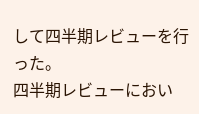して四半期レビューを行った。
四半期レビューにおい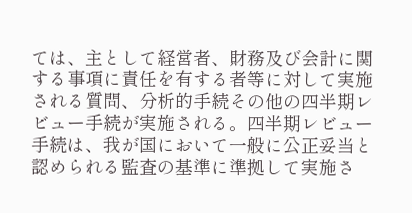ては、主として経営者、財務及び会計に関する事項に責任を有する者等に対して実施される質問、分析的手続その他の四半期レビュー手続が実施される。四半期レビュー手続は、我が国において一般に公正妥当と認められる監査の基準に準拠して実施さ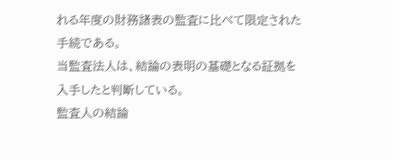れる年度の財務諸表の監査に比べて限定された手続である。
当監査法人は、結論の表明の基礎となる証拠を入手したと判断している。
監査人の結論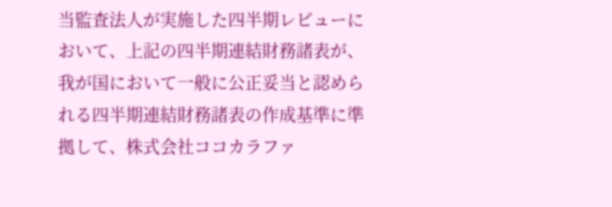当監査法人が実施した四半期レビューにおいて、上記の四半期連結財務諸表が、我が国において一般に公正妥当と認められる四半期連結財務諸表の作成基準に準拠して、株式会社ココカラファ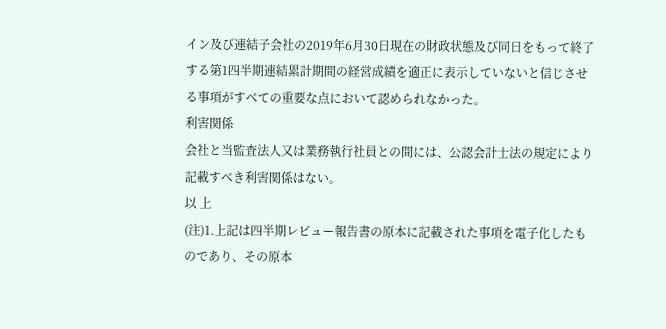イン及び連結子会社の2019年6月30日現在の財政状態及び同日をもって終了する第1四半期連結累計期間の経営成績を適正に表示していないと信じさせる事項がすべての重要な点において認められなかった。
利害関係
会社と当監査法人又は業務執行社員との間には、公認会計士法の規定により記載すべき利害関係はない。
以 上
(注)1.上記は四半期レビュー報告書の原本に記載された事項を電子化したものであり、その原本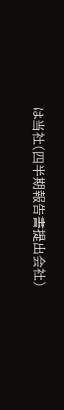は当社(四半期報告書提出会社)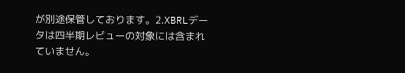が別途保管しております。2.XBRLデータは四半期レビューの対象には含まれていません。